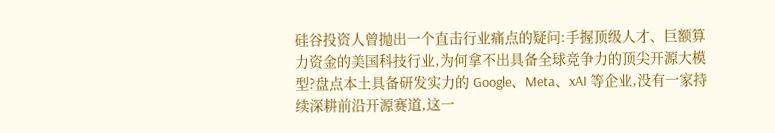硅谷投资人曾抛出一个直击行业痛点的疑问:手握顶级人才、巨额算力资金的美国科技行业,为何拿不出具备全球竞争力的顶尖开源大模型?盘点本土具备研发实力的 Google、Meta、xAI 等企业,没有一家持续深耕前沿开源赛道,这一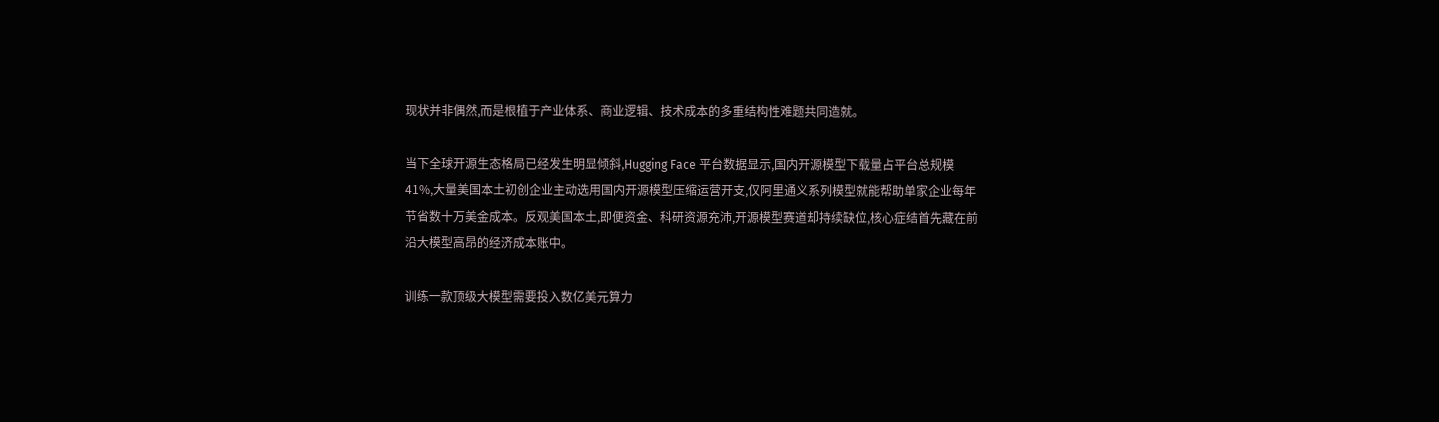现状并非偶然,而是根植于产业体系、商业逻辑、技术成本的多重结构性难题共同造就。

当下全球开源生态格局已经发生明显倾斜,Hugging Face 平台数据显示,国内开源模型下载量占平台总规模 41%,大量美国本土初创企业主动选用国内开源模型压缩运营开支,仅阿里通义系列模型就能帮助单家企业每年节省数十万美金成本。反观美国本土,即便资金、科研资源充沛,开源模型赛道却持续缺位,核心症结首先藏在前沿大模型高昂的经济成本账中。

训练一款顶级大模型需要投入数亿美元算力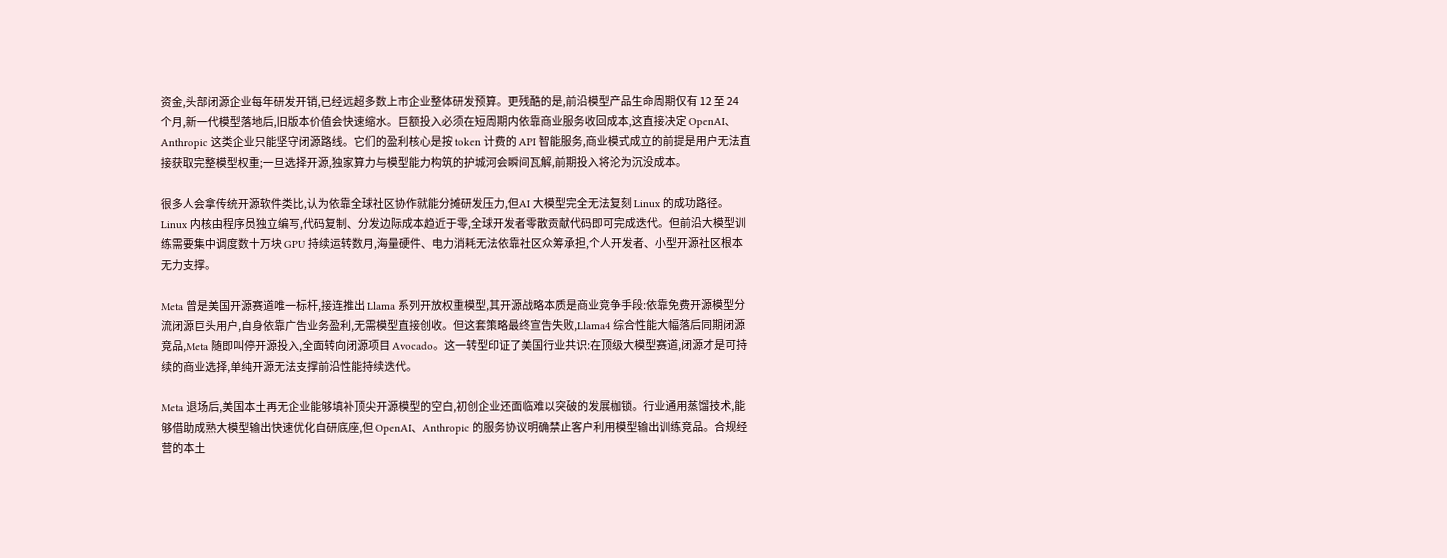资金,头部闭源企业每年研发开销,已经远超多数上市企业整体研发预算。更残酷的是,前沿模型产品生命周期仅有 12 至 24 个月,新一代模型落地后,旧版本价值会快速缩水。巨额投入必须在短周期内依靠商业服务收回成本,这直接决定 OpenAI、Anthropic 这类企业只能坚守闭源路线。它们的盈利核心是按 token 计费的 API 智能服务,商业模式成立的前提是用户无法直接获取完整模型权重;一旦选择开源,独家算力与模型能力构筑的护城河会瞬间瓦解,前期投入将沦为沉没成本。

很多人会拿传统开源软件类比,认为依靠全球社区协作就能分摊研发压力,但AI 大模型完全无法复刻 Linux 的成功路径。Linux 内核由程序员独立编写,代码复制、分发边际成本趋近于零,全球开发者零散贡献代码即可完成迭代。但前沿大模型训练需要集中调度数十万块 GPU 持续运转数月,海量硬件、电力消耗无法依靠社区众筹承担,个人开发者、小型开源社区根本无力支撑。

Meta 曾是美国开源赛道唯一标杆,接连推出 Llama 系列开放权重模型,其开源战略本质是商业竞争手段:依靠免费开源模型分流闭源巨头用户,自身依靠广告业务盈利,无需模型直接创收。但这套策略最终宣告失败,Llama4 综合性能大幅落后同期闭源竞品,Meta 随即叫停开源投入,全面转向闭源项目 Avocado。这一转型印证了美国行业共识:在顶级大模型赛道,闭源才是可持续的商业选择,单纯开源无法支撑前沿性能持续迭代。

Meta 退场后,美国本土再无企业能够填补顶尖开源模型的空白,初创企业还面临难以突破的发展枷锁。行业通用蒸馏技术,能够借助成熟大模型输出快速优化自研底座,但 OpenAI、Anthropic 的服务协议明确禁止客户利用模型输出训练竞品。合规经营的本土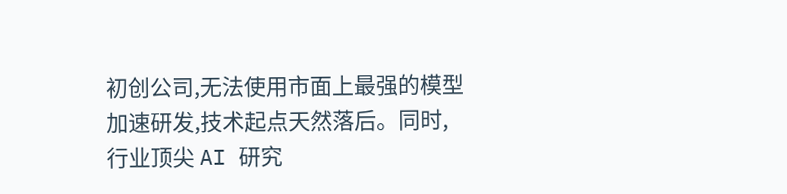初创公司,无法使用市面上最强的模型加速研发,技术起点天然落后。同时,行业顶尖 AI 研究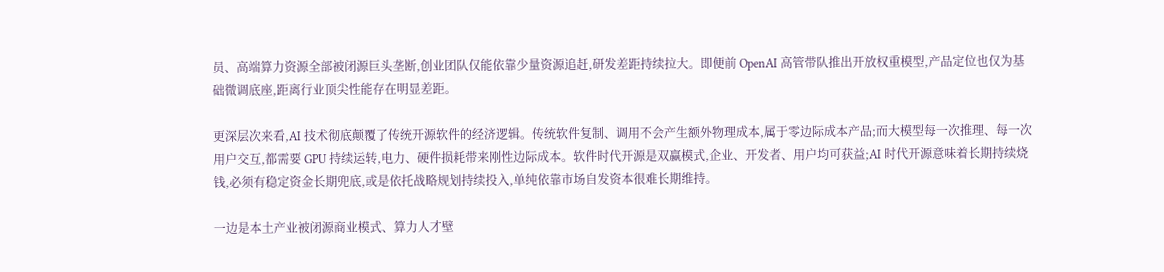员、高端算力资源全部被闭源巨头垄断,创业团队仅能依靠少量资源追赶,研发差距持续拉大。即便前 OpenAI 高管带队推出开放权重模型,产品定位也仅为基础微调底座,距离行业顶尖性能存在明显差距。

更深层次来看,AI 技术彻底颠覆了传统开源软件的经济逻辑。传统软件复制、调用不会产生额外物理成本,属于零边际成本产品;而大模型每一次推理、每一次用户交互,都需要 GPU 持续运转,电力、硬件损耗带来刚性边际成本。软件时代开源是双赢模式,企业、开发者、用户均可获益;AI 时代开源意味着长期持续烧钱,必须有稳定资金长期兜底,或是依托战略规划持续投入,单纯依靠市场自发资本很难长期维持。

一边是本土产业被闭源商业模式、算力人才壁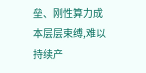垒、刚性算力成本层层束缚,难以持续产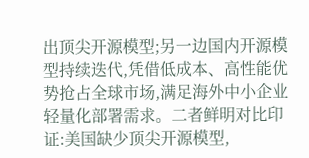出顶尖开源模型;另一边国内开源模型持续迭代,凭借低成本、高性能优势抢占全球市场,满足海外中小企业轻量化部署需求。二者鲜明对比印证:美国缺少顶尖开源模型,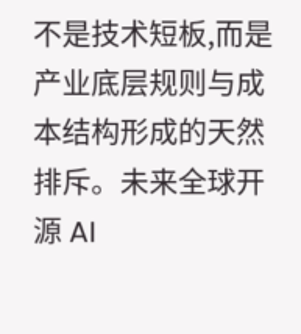不是技术短板,而是产业底层规则与成本结构形成的天然排斥。未来全球开源 AI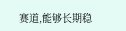赛道,能够长期稳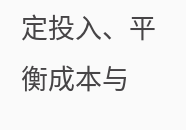定投入、平衡成本与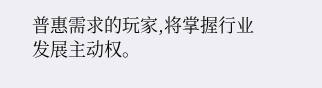普惠需求的玩家,将掌握行业发展主动权。